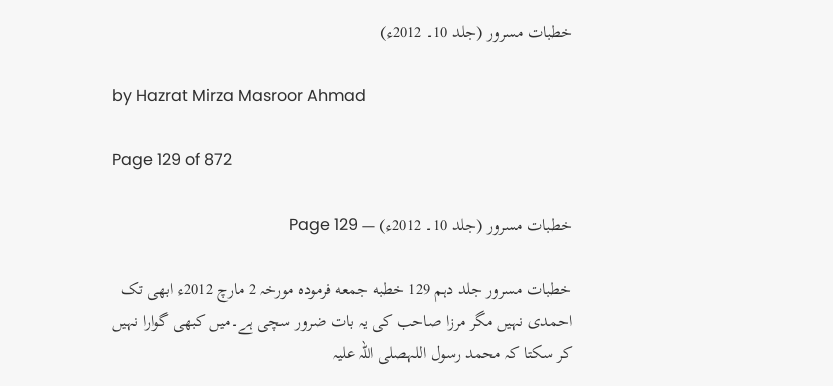خطبات مسرور (جلد 10۔ 2012ء)

by Hazrat Mirza Masroor Ahmad

Page 129 of 872

خطبات مسرور (جلد 10۔ 2012ء) — Page 129

خطبات مسرور جلد دہم 129 خطبه جمعه فرمودہ مورخہ 2 مارچ 2012ء ابھی تک احمدی نہیں مگر مرزا صاحب کی یہ بات ضرور سچی ہے۔میں کبھی گوارا نہیں کر سکتا کہ محمد رسول اللہصلی اللہ علیہ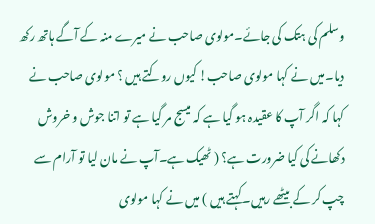وسلم کی ہتک کی جائے۔مولوی صاحب نے میرے منہ کے آگے ہاتھ رکھ دیا۔میں نے کہا مولوی صاحب! کیوں روکتے ہیں ؟ مولوی صاحب نے کہا کہ اگر آپ کا عقیدہ ہو گیا ہے کہ میسج مر گیا ہے تو اتنا جوش و خروش دکھانے کی کیا ضرورت ہے؟ ( ٹھیک ہے۔آپ نے مان لیا تو آرام سے چپ کر کے بیٹھے رہیں۔کہتے ہیں ) میں نے کہا مولوی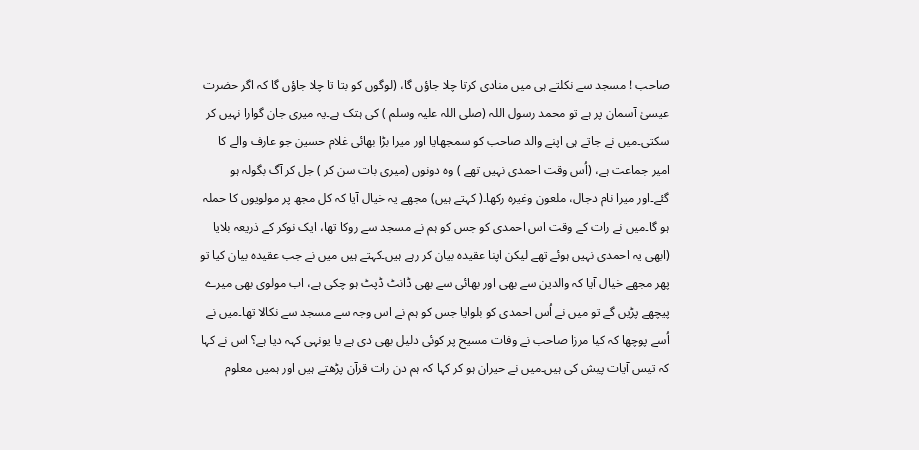صاحب ! مسجد سے نکلتے ہی میں منادی کرتا چلا جاؤں گا، (لوگوں کو بتا تا چلا جاؤں گا کہ اگر حضرت عیسیٰ آسمان پر ہے تو محمد رسول اللہ (صلی اللہ علیہ وسلم ) کی ہتک ہے۔یہ میری جان گوارا نہیں کر سکتی۔میں نے جاتے ہی اپنے والد صاحب کو سمجھایا اور میرا بڑا بھائی غلام حسین جو عارف والے کا امیر جماعت ہے، (اُس وقت احمدی نہیں تھے ) وہ دونوں (میری بات سن کر ) جل کر آگ بگولہ ہو گئے۔اور میرا نام دجال، ملعون وغیرہ رکھا۔( کہتے ہیں) مجھے یہ خیال آیا کہ کل مجھ پر مولویوں کا حملہ ہو گا۔میں نے رات کے وقت اس احمدی کو جس کو ہم نے مسجد سے روکا تھا، ایک نوکر کے ذریعہ بلایا (ابھی یہ احمدی نہیں ہوئے تھے لیکن اپنا عقیدہ بیان کر رہے ہیں۔کہتے ہیں میں نے جب عقیدہ بیان کیا تو پھر مجھے خیال آیا کہ والدین سے بھی اور بھائی سے بھی ڈانٹ ڈپٹ ہو چکی ہے، اب مولوی بھی میرے پیچھے پڑیں گے تو میں نے اُس احمدی کو بلوایا جس کو ہم نے اس وجہ سے مسجد سے نکالا تھا۔میں نے اُسے پوچھا کہ کیا مرزا صاحب نے وفات مسیح پر کوئی دلیل بھی دی ہے یا یونہی کہہ دیا ہے؟ اس نے کہا کہ تیس آیات پیش کی ہیں۔میں نے حیران ہو کر کہا کہ ہم دن رات قرآن پڑھتے ہیں اور ہمیں معلوم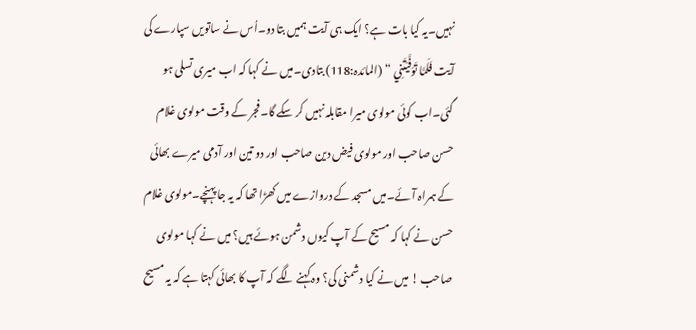نہیں۔یہ کیا بات ہے؟ ایک ہی آیت ہمیں بتا دو۔اُس نے ساتویں سپارے کی آیت فَلَمَّا تَوَفَّيَتَنِي “ (المائدہ:118) بتادی۔میں نے کہا کہ اب میری تسلی ہو گئی۔اب کوئی مولوی میرا مقابلہ نہیں کر سکے گا۔فجر کے وقت مولوی غلام حسن صاحب اور مولوی فیض دین صاحب اور دو تین اور آدمی میرے بھائی کے ہمراہ آئے۔میں مسجد کے دروازے میں کھڑا تھا کہ یہ جا پہنچے۔مولوی غلام حسن نے کہا کہ مسیح کے آپ کیوں دشمن ہوئے ہیں؟ میں نے کہا مولوی صاحب ! میں نے کیا دشمنی کی؟ وہ کہنے لگے کہ آپ کا بھائی کہتا ہے کہ یہ مسیح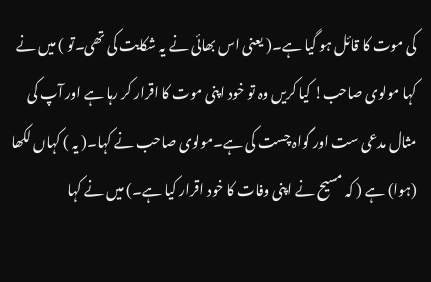کی موت کا قائل ہو گیا ہے۔( یعنی اس بھائی نے یہ شکایت کی تھی۔تو ) میں نے کہا مولوی صاحب! کیا کریں وہ تو خود اپنی موت کا اقرار کر رہا ہے اور آپ کی مثال مدعی ست اور گواہ چست کی ہے۔مولوی صاحب نے کہا۔( یہ ) کہاں لکھا (ہوا) ہے ( کہ مسیح نے اپنی وفات کا خود اقرار کیا ہے۔) میں نے کہا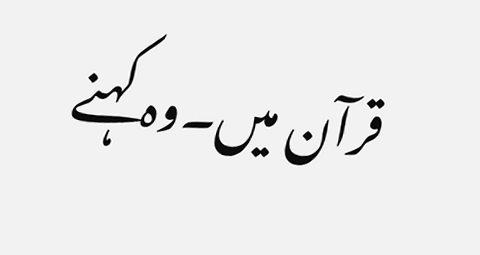قرآن میں۔وہ کہنے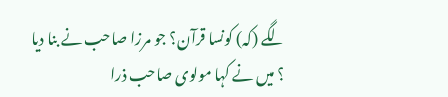لگے (کہ) کونسا قرآن؟ جو مرزا صاحب نے بنا دیا ؟ میں نے کہا مولوی صاحب ذرا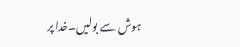ہوش سے بولیں۔خدا پر